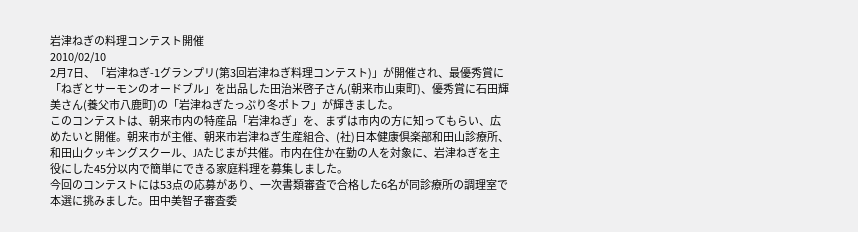岩津ねぎの料理コンテスト開催
2010/02/10
2月7日、「岩津ねぎ-1グランプリ(第3回岩津ねぎ料理コンテスト)」が開催され、最優秀賞に「ねぎとサーモンのオードブル」を出品した田治米啓子さん(朝来市山東町)、優秀賞に石田輝美さん(養父市八鹿町)の「岩津ねぎたっぷり冬ポトフ」が輝きました。
このコンテストは、朝来市内の特産品「岩津ねぎ」を、まずは市内の方に知ってもらい、広めたいと開催。朝来市が主催、朝来市岩津ねぎ生産組合、(社)日本健康倶楽部和田山診療所、和田山クッキングスクール、JAたじまが共催。市内在住か在勤の人を対象に、岩津ねぎを主役にした45分以内で簡単にできる家庭料理を募集しました。
今回のコンテストには53点の応募があり、一次書類審査で合格した6名が同診療所の調理室で本選に挑みました。田中美智子審査委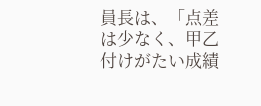員長は、「点差は少なく、甲乙付けがたい成績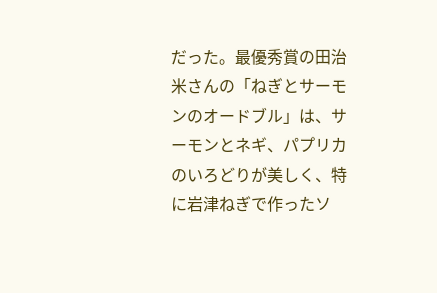だった。最優秀賞の田治米さんの「ねぎとサーモンのオードブル」は、サーモンとネギ、パプリカのいろどりが美しく、特に岩津ねぎで作ったソ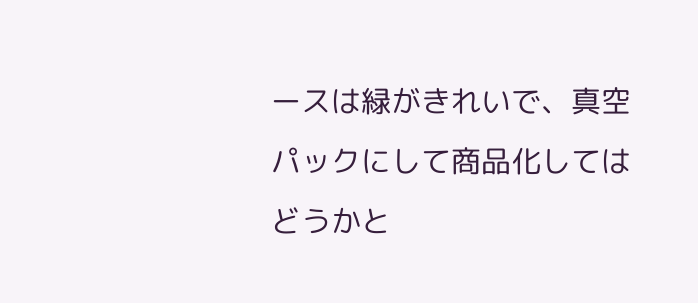ースは緑がきれいで、真空パックにして商品化してはどうかと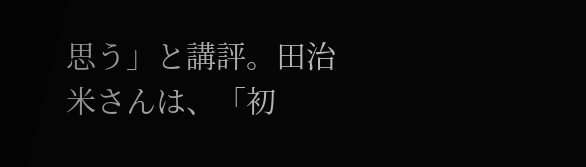思う」と講評。田治米さんは、「初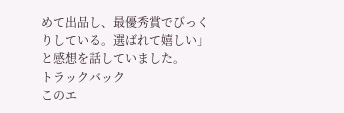めて出品し、最優秀賞でびっくりしている。選ばれて嬉しい」と感想を話していました。
トラックバック
このエ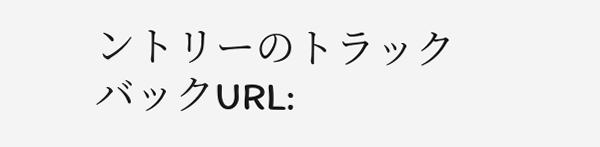ントリーのトラックバックURL: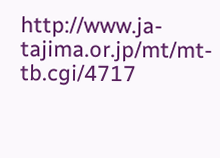http://www.ja-tajima.or.jp/mt/mt-tb.cgi/4717